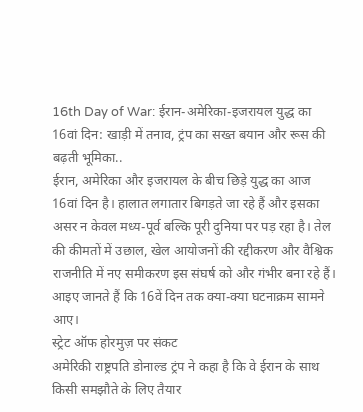16th Day of War: ईरान-अमेरिका-इजरायल युद्ध का 16वां दिन: खाड़ी में तनाव, ट्रंप का सख्त बयान और रूस की बढ़ती भूमिका..
ईरान, अमेरिका और इजरायल के बीच छिड़े युद्ध का आज 16वां दिन है। हालात लगातार बिगड़ते जा रहे हैं और इसका असर न केवल मध्य-पूर्व बल्कि पूरी दुनिया पर पड़ रहा है। तेल की कीमतों में उछाल, खेल आयोजनों की रद्दीकरण और वैश्विक राजनीति में नए समीकरण इस संघर्ष को और गंभीर बना रहे हैं। आइए जानते हैं कि 16वें दिन तक क्या-क्या घटनाक्रम सामने आए।
स्ट्रेट ऑफ होरमुज़ पर संकट
अमेरिकी राष्ट्रपति डोनाल्ड ट्रंप ने कहा है कि वे ईरान के साथ किसी समझौते के लिए तैयार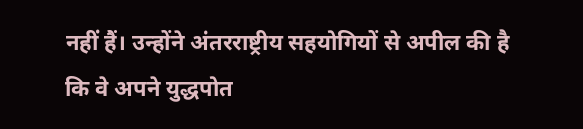नहीं हैं। उन्होंने अंतरराष्ट्रीय सहयोगियों से अपील की है कि वे अपने युद्धपोत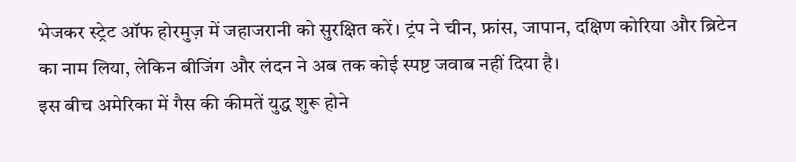भेजकर स्ट्रेट ऑफ होरमुज़ में जहाजरानी को सुरक्षित करें। ट्रंप ने चीन, फ्रांस, जापान, दक्षिण कोरिया और ब्रिटेन का नाम लिया, लेकिन बीजिंग और लंदन ने अब तक कोई स्पष्ट जवाब नहीं दिया है।
इस बीच अमेरिका में गैस की कीमतें युद्ध शुरू होने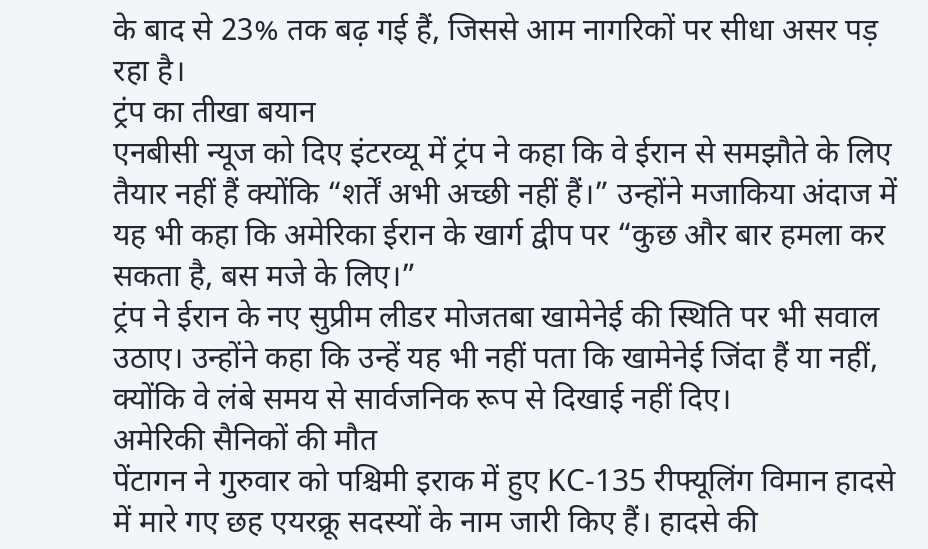के बाद से 23% तक बढ़ गई हैं, जिससे आम नागरिकों पर सीधा असर पड़ रहा है।
ट्रंप का तीखा बयान
एनबीसी न्यूज को दिए इंटरव्यू में ट्रंप ने कहा कि वे ईरान से समझौते के लिए तैयार नहीं हैं क्योंकि “शर्तें अभी अच्छी नहीं हैं।” उन्होंने मजाकिया अंदाज में यह भी कहा कि अमेरिका ईरान के खार्ग द्वीप पर “कुछ और बार हमला कर सकता है, बस मजे के लिए।”
ट्रंप ने ईरान के नए सुप्रीम लीडर मोजतबा खामेनेई की स्थिति पर भी सवाल उठाए। उन्होंने कहा कि उन्हें यह भी नहीं पता कि खामेनेई जिंदा हैं या नहीं, क्योंकि वे लंबे समय से सार्वजनिक रूप से दिखाई नहीं दिए।
अमेरिकी सैनिकों की मौत
पेंटागन ने गुरुवार को पश्चिमी इराक में हुए KC-135 रीफ्यूलिंग विमान हादसे में मारे गए छह एयरक्रू सदस्यों के नाम जारी किए हैं। हादसे की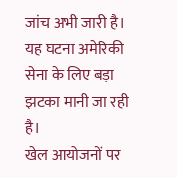जांच अभी जारी है। यह घटना अमेरिकी सेना के लिए बड़ा झटका मानी जा रही है।
खेल आयोजनों पर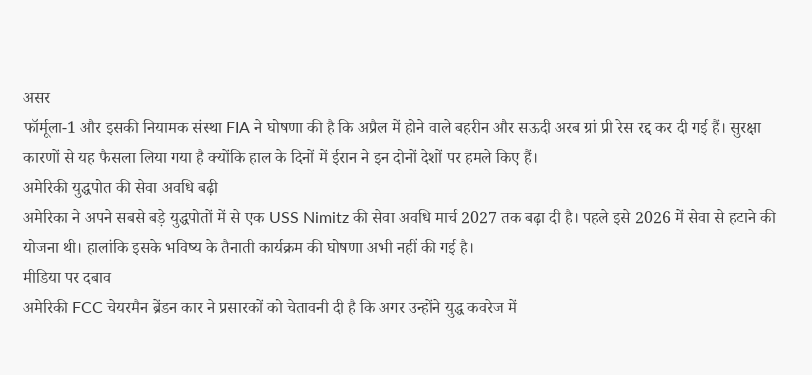असर
फॉर्मूला-1 और इसकी नियामक संस्था FIA ने घोषणा की है कि अप्रैल में होने वाले बहरीन और सऊदी अरब ग्रां प्री रेस रद्द कर दी गई हैं। सुरक्षा कारणों से यह फैसला लिया गया है क्योंकि हाल के दिनों में ईरान ने इन दोनों देशों पर हमले किए हैं।
अमेरिकी युद्धपोत की सेवा अवधि बढ़ी
अमेरिका ने अपने सबसे बड़े युद्धपोतों में से एक USS Nimitz की सेवा अवधि मार्च 2027 तक बढ़ा दी है। पहले इसे 2026 में सेवा से हटाने की योजना थी। हालांकि इसके भविष्य के तैनाती कार्यक्रम की घोषणा अभी नहीं की गई है।
मीडिया पर दबाव
अमेरिकी FCC चेयरमैन ब्रेंडन कार ने प्रसारकों को चेतावनी दी है कि अगर उन्होंने युद्ध कवरेज में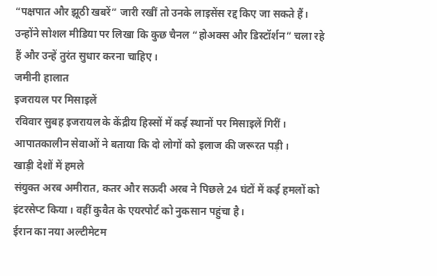“पक्षपात और झूठी खबरें” जारी रखीं तो उनके लाइसेंस रद्द किए जा सकते हैं। उन्होंने सोशल मीडिया पर लिखा कि कुछ चैनल “होअक्स और डिस्टॉर्शन” चला रहे हैं और उन्हें तुरंत सुधार करना चाहिए।
जमीनी हालात
इजरायल पर मिसाइलें
रविवार सुबह इजरायल के केंद्रीय हिस्सों में कई स्थानों पर मिसाइलें गिरीं। आपातकालीन सेवाओं ने बताया कि दो लोगों को इलाज की जरूरत पड़ी।
खाड़ी देशों में हमले
संयुक्त अरब अमीरात, कतर और सऊदी अरब ने पिछले 24 घंटों में कई हमलों को इंटरसेप्ट किया। वहीं कुवैत के एयरपोर्ट को नुकसान पहुंचा है।
ईरान का नया अल्टीमेटम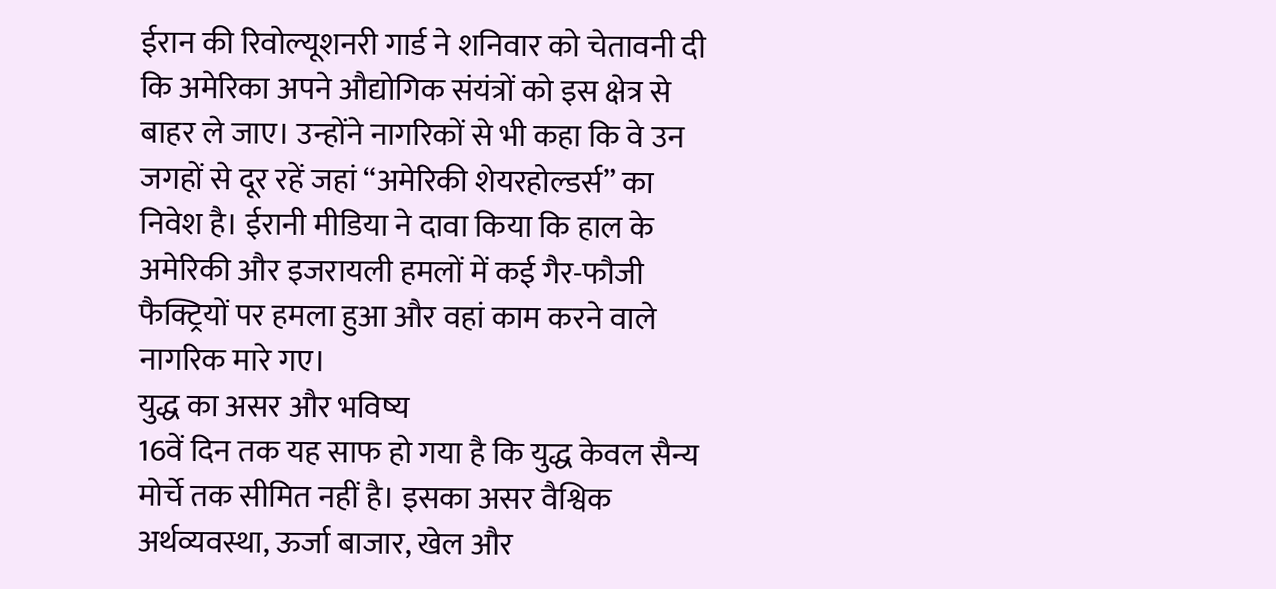ईरान की रिवोल्यूशनरी गार्ड ने शनिवार को चेतावनी दी कि अमेरिका अपने औद्योगिक संयंत्रों को इस क्षेत्र से बाहर ले जाए। उन्होंने नागरिकों से भी कहा कि वे उन जगहों से दूर रहें जहां “अमेरिकी शेयरहोल्डर्स” का निवेश है। ईरानी मीडिया ने दावा किया कि हाल के अमेरिकी और इजरायली हमलों में कई गैर-फौजी फैक्ट्रियों पर हमला हुआ और वहां काम करने वाले नागरिक मारे गए।
युद्ध का असर और भविष्य
16वें दिन तक यह साफ हो गया है कि युद्ध केवल सैन्य मोर्चे तक सीमित नहीं है। इसका असर वैश्विक अर्थव्यवस्था, ऊर्जा बाजार, खेल और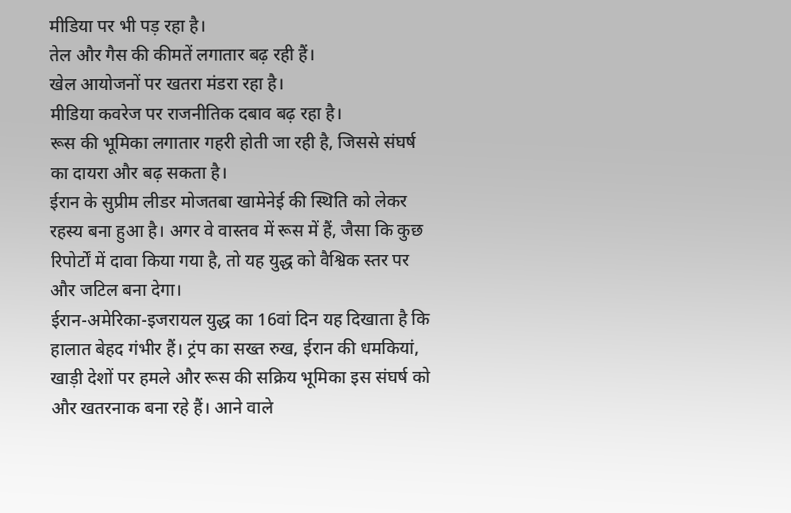मीडिया पर भी पड़ रहा है।
तेल और गैस की कीमतें लगातार बढ़ रही हैं।
खेल आयोजनों पर खतरा मंडरा रहा है।
मीडिया कवरेज पर राजनीतिक दबाव बढ़ रहा है।
रूस की भूमिका लगातार गहरी होती जा रही है, जिससे संघर्ष का दायरा और बढ़ सकता है।
ईरान के सुप्रीम लीडर मोजतबा खामेनेई की स्थिति को लेकर रहस्य बना हुआ है। अगर वे वास्तव में रूस में हैं, जैसा कि कुछ रिपोर्टों में दावा किया गया है, तो यह युद्ध को वैश्विक स्तर पर और जटिल बना देगा।
ईरान-अमेरिका-इजरायल युद्ध का 16वां दिन यह दिखाता है कि हालात बेहद गंभीर हैं। ट्रंप का सख्त रुख, ईरान की धमकियां, खाड़ी देशों पर हमले और रूस की सक्रिय भूमिका इस संघर्ष को और खतरनाक बना रहे हैं। आने वाले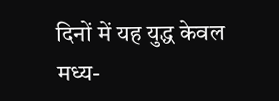दिनों में यह युद्ध केवल मध्य-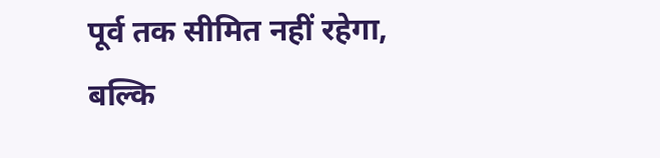पूर्व तक सीमित नहीं रहेगा, बल्कि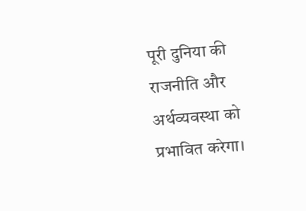पूरी दुनिया की राजनीति और अर्थव्यवस्था को प्रभावित करेगा।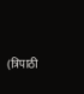(त्रिपाठी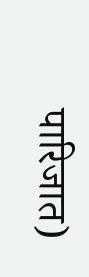पारिजात)